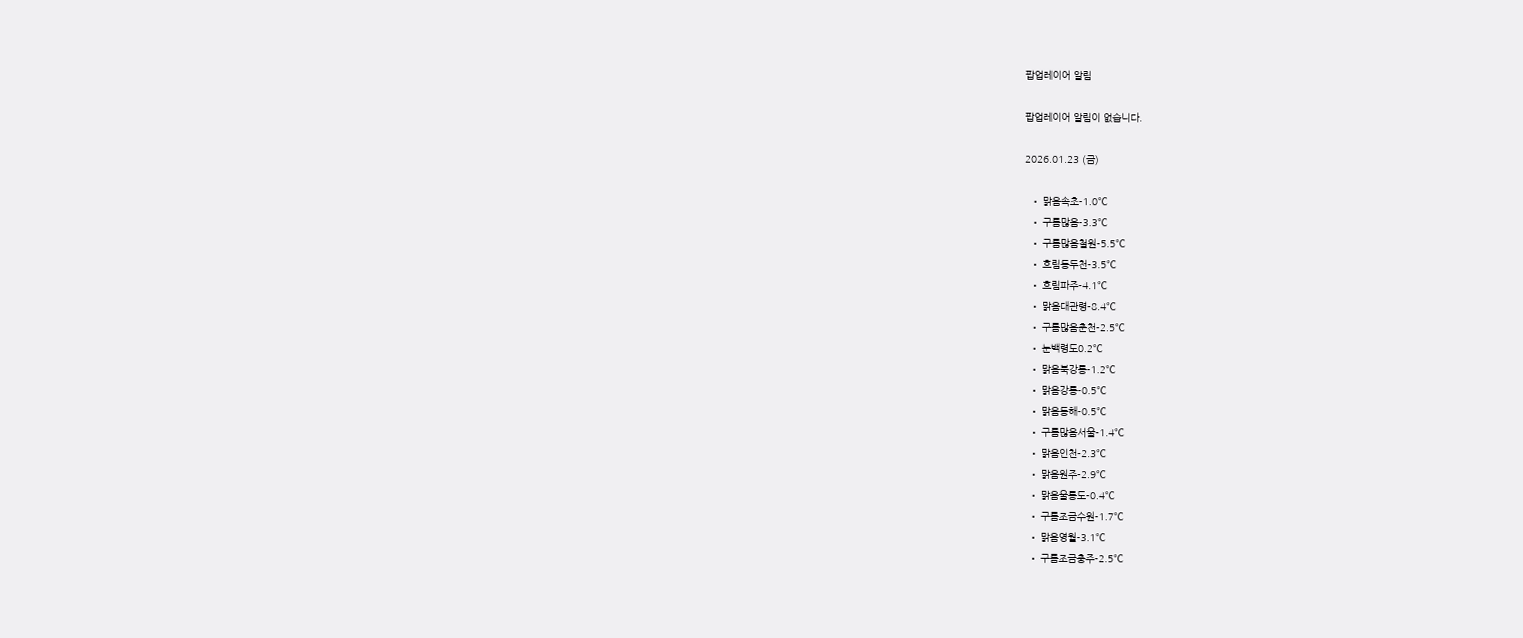팝업레이어 알림

팝업레이어 알림이 없습니다.

2026.01.23 (금)

  • 맑음속초-1.0℃
  • 구름많음-3.3℃
  • 구름많음철원-5.5℃
  • 흐림동두천-3.5℃
  • 흐림파주-4.1℃
  • 맑음대관령-8.4℃
  • 구름많음춘천-2.5℃
  • 눈백령도0.2℃
  • 맑음북강릉-1.2℃
  • 맑음강릉-0.5℃
  • 맑음동해-0.5℃
  • 구름많음서울-1.4℃
  • 맑음인천-2.3℃
  • 맑음원주-2.9℃
  • 맑음울릉도-0.4℃
  • 구름조금수원-1.7℃
  • 맑음영월-3.1℃
  • 구름조금충주-2.5℃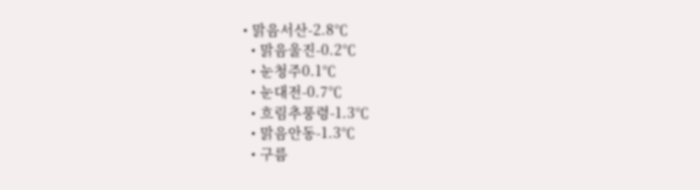• 맑음서산-2.8℃
  • 맑음울진-0.2℃
  • 눈청주0.1℃
  • 눈대전-0.7℃
  • 흐림추풍령-1.3℃
  • 맑음안동-1.3℃
  • 구름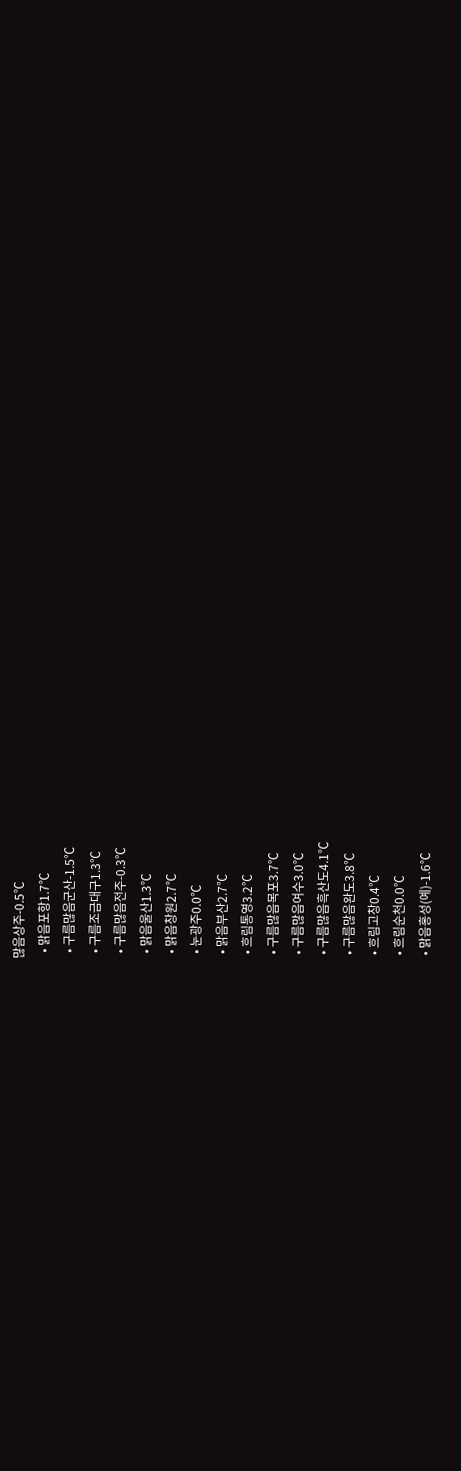많음상주-0.5℃
  • 맑음포항1.7℃
  • 구름많음군산-1.5℃
  • 구름조금대구1.3℃
  • 구름많음전주-0.3℃
  • 맑음울산1.3℃
  • 맑음창원2.7℃
  • 눈광주0.0℃
  • 맑음부산2.7℃
  • 흐림통영3.2℃
  • 구름많음목포3.7℃
  • 구름많음여수3.0℃
  • 구름많음흑산도4.1℃
  • 구름많음완도3.8℃
  • 흐림고창0.4℃
  • 흐림순천0.0℃
  • 맑음홍성(예)-1.6℃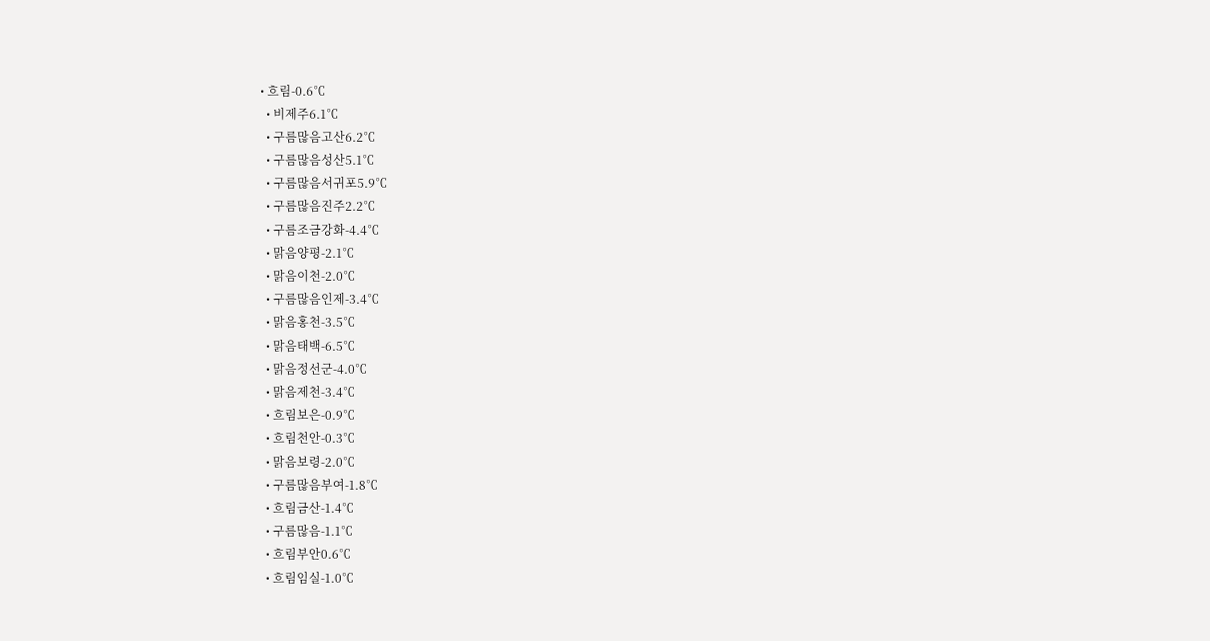• 흐림-0.6℃
  • 비제주6.1℃
  • 구름많음고산6.2℃
  • 구름많음성산5.1℃
  • 구름많음서귀포5.9℃
  • 구름많음진주2.2℃
  • 구름조금강화-4.4℃
  • 맑음양평-2.1℃
  • 맑음이천-2.0℃
  • 구름많음인제-3.4℃
  • 맑음홍천-3.5℃
  • 맑음태백-6.5℃
  • 맑음정선군-4.0℃
  • 맑음제천-3.4℃
  • 흐림보은-0.9℃
  • 흐림천안-0.3℃
  • 맑음보령-2.0℃
  • 구름많음부여-1.8℃
  • 흐림금산-1.4℃
  • 구름많음-1.1℃
  • 흐림부안0.6℃
  • 흐림임실-1.0℃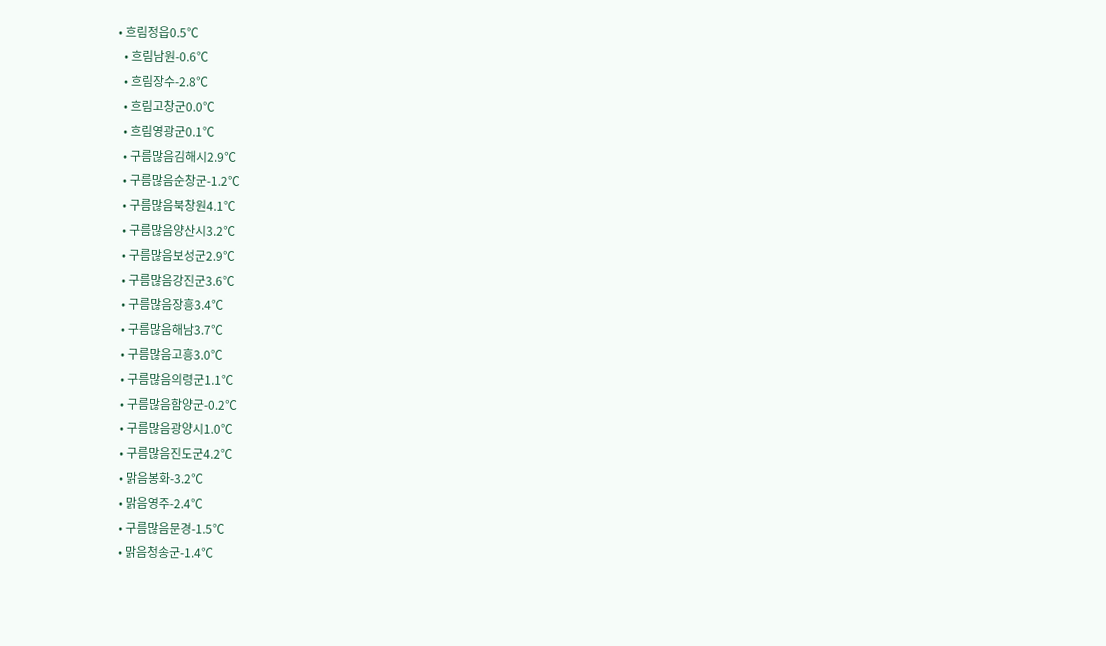• 흐림정읍0.5℃
  • 흐림남원-0.6℃
  • 흐림장수-2.8℃
  • 흐림고창군0.0℃
  • 흐림영광군0.1℃
  • 구름많음김해시2.9℃
  • 구름많음순창군-1.2℃
  • 구름많음북창원4.1℃
  • 구름많음양산시3.2℃
  • 구름많음보성군2.9℃
  • 구름많음강진군3.6℃
  • 구름많음장흥3.4℃
  • 구름많음해남3.7℃
  • 구름많음고흥3.0℃
  • 구름많음의령군1.1℃
  • 구름많음함양군-0.2℃
  • 구름많음광양시1.0℃
  • 구름많음진도군4.2℃
  • 맑음봉화-3.2℃
  • 맑음영주-2.4℃
  • 구름많음문경-1.5℃
  • 맑음청송군-1.4℃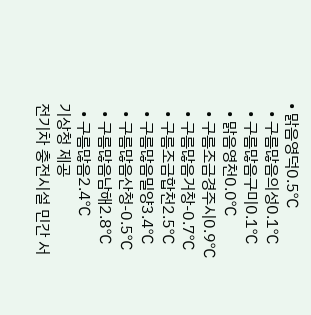• 맑음영덕0.5℃
  • 구름많음의성0.1℃
  • 구름많음구미0.1℃
  • 맑음영천0.0℃
  • 구름조금경주시0.9℃
  • 구름많음거창-0.7℃
  • 구름조금합천2.5℃
  • 구름많음밀양3.4℃
  • 구름많음산청-0.5℃
  • 구름많음남해2.8℃
  • 구름많음2.4℃
기상청 제공
전기차 충전시설 민간 서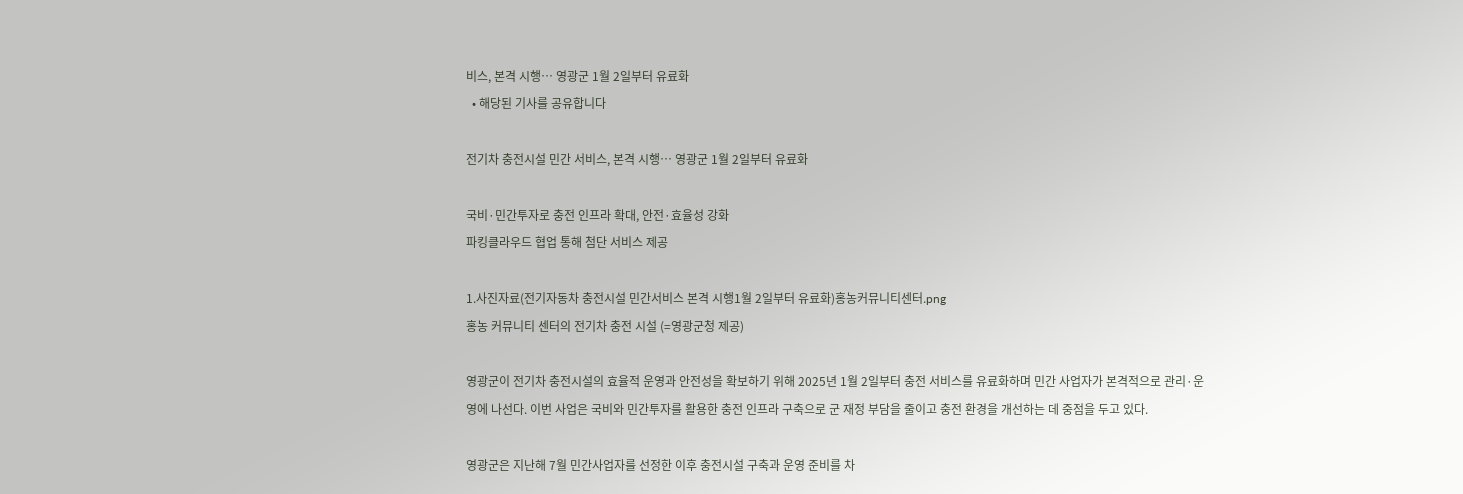비스, 본격 시행… 영광군 1월 2일부터 유료화
  • 해당된 기사를 공유합니다

전기차 충전시설 민간 서비스, 본격 시행… 영광군 1월 2일부터 유료화

국비·민간투자로 충전 인프라 확대, 안전·효율성 강화
파킹클라우드 협업 통해 첨단 서비스 제공

1.사진자료(전기자동차 충전시설 민간서비스 본격 시행1월 2일부터 유료화)홍농커뮤니티센터.png
홍농 커뮤니티 센터의 전기차 충전 시설 (=영광군청 제공)

영광군이 전기차 충전시설의 효율적 운영과 안전성을 확보하기 위해 2025년 1월 2일부터 충전 서비스를 유료화하며 민간 사업자가 본격적으로 관리·운영에 나선다. 이번 사업은 국비와 민간투자를 활용한 충전 인프라 구축으로 군 재정 부담을 줄이고 충전 환경을 개선하는 데 중점을 두고 있다.

영광군은 지난해 7월 민간사업자를 선정한 이후 충전시설 구축과 운영 준비를 차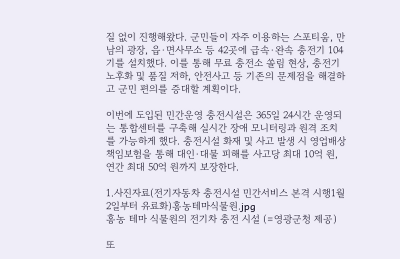질 없이 진행해왔다. 군민들이 자주 이용하는 스포티움, 만남의 광장, 읍·면사무소 등 42곳에 급속·완속 충전기 104기를 설치했다. 이를 통해 무료 충전소 쏠림 현상, 충전기 노후화 및 품질 저하, 안전사고 등 기존의 문제점을 해결하고 군민 편의를 증대할 계획이다.

이번에 도입된 민간운영 충전시설은 365일 24시간 운영되는 통합센터를 구축해 실시간 장애 모니터링과 원격 조치를 가능하게 했다. 충전시설 화재 및 사고 발생 시 영업배상 책임보험을 통해 대인·대물 피해를 사고당 최대 10억 원, 연간 최대 50억 원까지 보장한다.

1.사진자료(전기자동차 충전시설 민간서비스 본격 시행1월 2일부터 유료화)홍농테마식물원.jpg
홍농 테마 식물원의 전기차 충전 시설 (=영광군청 제공)

또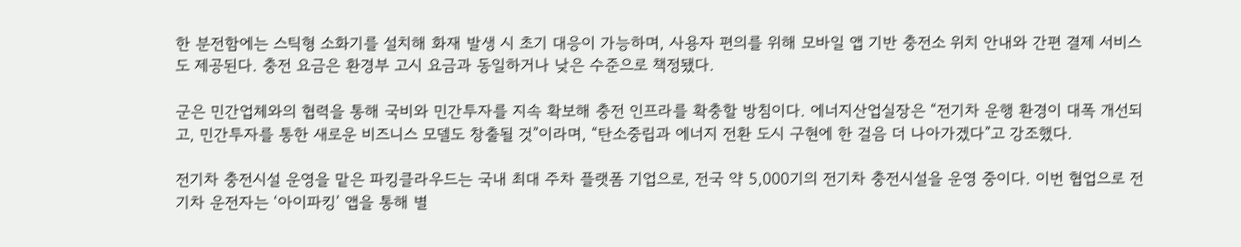한 분전함에는 스틱형 소화기를 설치해 화재 발생 시 초기 대응이 가능하며, 사용자 편의를 위해 모바일 앱 기반 충전소 위치 안내와 간편 결제 서비스도 제공된다. 충전 요금은 환경부 고시 요금과 동일하거나 낮은 수준으로 책정됐다.

군은 민간업체와의 협력을 통해 국비와 민간투자를 지속 확보해 충전 인프라를 확충할 방침이다. 에너지산업실장은 “전기차 운행 환경이 대폭 개선되고, 민간투자를 통한 새로운 비즈니스 모델도 창출될 것”이라며, “탄소중립과 에너지 전환 도시 구현에 한 걸음 더 나아가겠다”고 강조했다.

전기차 충전시설 운영을 맡은 파킹클라우드는 국내 최대 주차 플랫폼 기업으로, 전국 약 5,000기의 전기차 충전시설을 운영 중이다. 이번 협업으로 전기차 운전자는 ‘아이파킹’ 앱을 통해 별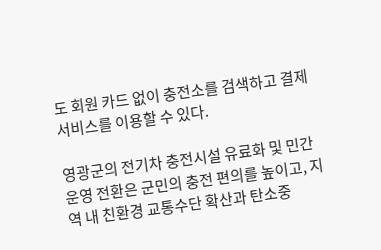도 회원 카드 없이 충전소를 검색하고 결제 서비스를 이용할 수 있다.

영광군의 전기차 충전시설 유료화 및 민간 운영 전환은 군민의 충전 편의를 높이고, 지역 내 친환경 교통수단 확산과 탄소중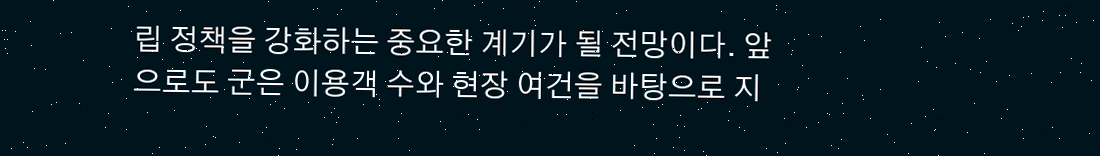립 정책을 강화하는 중요한 계기가 될 전망이다. 앞으로도 군은 이용객 수와 현장 여건을 바탕으로 지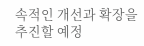속적인 개선과 확장을 추진할 예정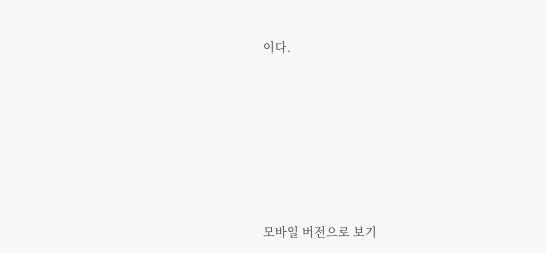이다.







모바일 버전으로 보기